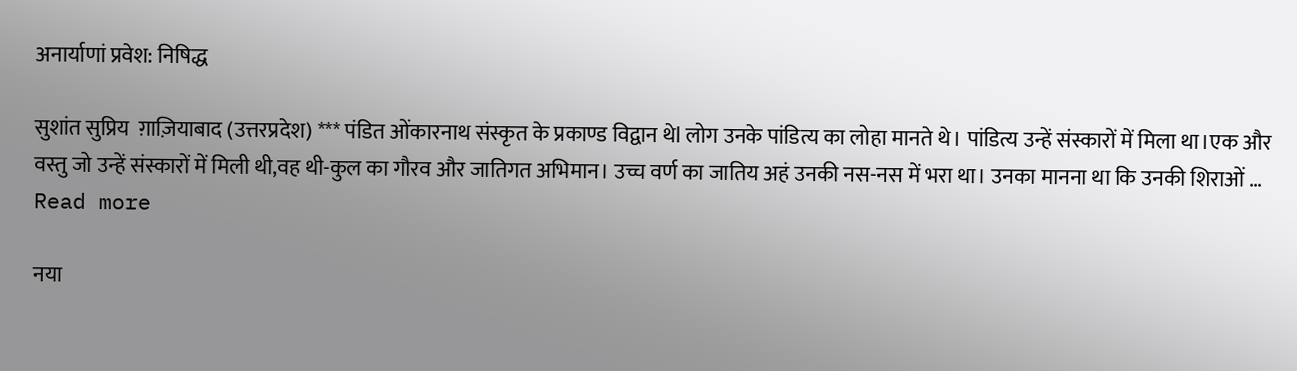अनार्याणां प्रवेश: निषिद्ध

सुशांत सुप्रिय  ग़ाज़ियाबाद (उत्तरप्रदेश) *** पंडित ओंकारनाथ संस्कृत के प्रकाण्ड विद्वान थेl लोग उनके पांडित्य का लोहा मानते थे। पांडित्य उन्हें संस्कारों में मिला था।एक और वस्तु जो उन्हें संस्कारों में मिली थी,वह थी-कुल का गौरव और जातिगत अभिमान। उच्च वर्ण का जातिय अहं उनकी नस-नस में भरा था। उनका मानना था कि उनकी शिराओं … Read more

नया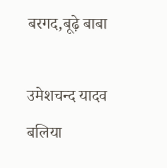बरगद,बूढ़े बाबा

उमेशचन्द यादव बलिया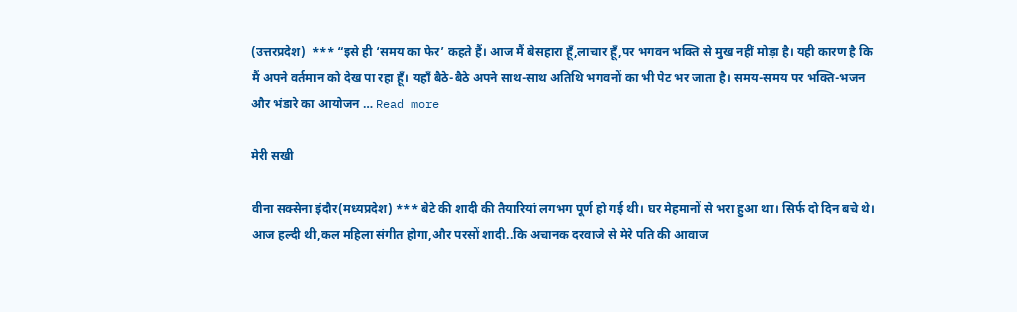(उत्तरप्रदेश)  *** “इसे ही ‘समय का फेर’ कहते हैं। आज मैं बेसहारा हूँ,लाचार हूँ,पर भगवन भक्ति से मुख नहीं मोड़ा है। यही कारण है कि मैं अपने वर्तमान को देख पा रहा हूँ। यहाँ बैठे-बैठे अपने साथ-साथ अतिथि भगवनों का भी पेट भर जाता है। समय-समय पर भक्ति-भजन और भंडारे का आयोजन … Read more

मेरी सखी

वीना सक्सेना इंदौर(मध्यप्रदेश) *** बेटे की शादी की तैयारियां लगभग पूर्ण हो गई थी। घर मेहमानों से भरा हुआ था। सिर्फ दो दिन बचे थे। आज हल्दी थी,कल महिला संगीत होगा,और परसों शादी..कि अचानक दरवाजे से मेरे पति की आवाज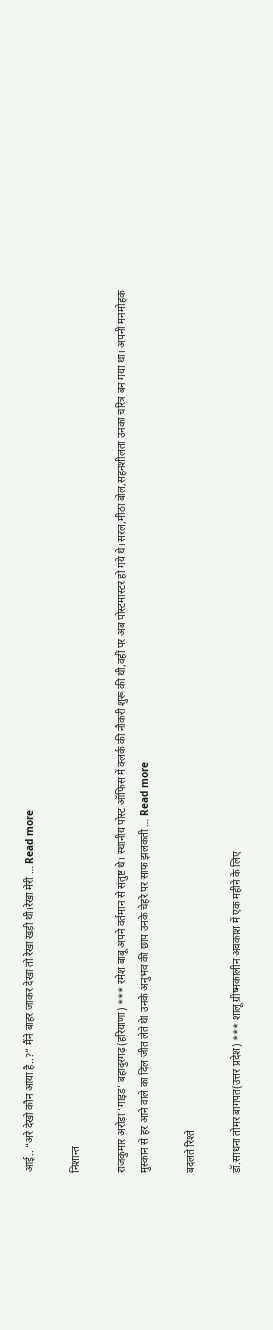आई.. “अरे देखो कौन आया है..?” मैंने बाहर जाकर देखा तो रेखा खड़ी थी।रेखा मेरी … Read more

निशान्त

राजकुमार अरोड़ा ‘गाइड’ बहादुरगढ़(हरियाणा) *** रमेश बाबू अपने वर्तमान से संतुष्ट थे। स्थानीय पोस्ट ऑफिस में क्लर्क की नौकरी शुरू की थी,वहीं पर अब पोस्टमास्टर हो गये थे।सरल,मीठा बोल,सहनशीलता उनका चरित्र बन गया था। अपनी मनमोहक मुस्कान से हर आने वाले का दिल जीत लेते थेl उनके अनुभव की छाप उनके चेहरे पर साफ झलकती … Read more

बदलते रिश्ते

डॉ.साधना तोमर बागपत(उत्तर प्रदेश) *** शालू ग्रीष्मकालीन अवकाश में एक महीने के लिए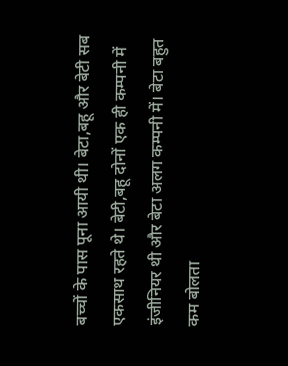बच्चों के पास पूना आयी थी। बेटा,बहू और बेटी सब एकसाथ रहते थे। बेटी,बहू दोनों एक ही कम्पनी में इंजीनियर थी और बेटा अलग कम्पनी में। बेटा बहुत कम बोलता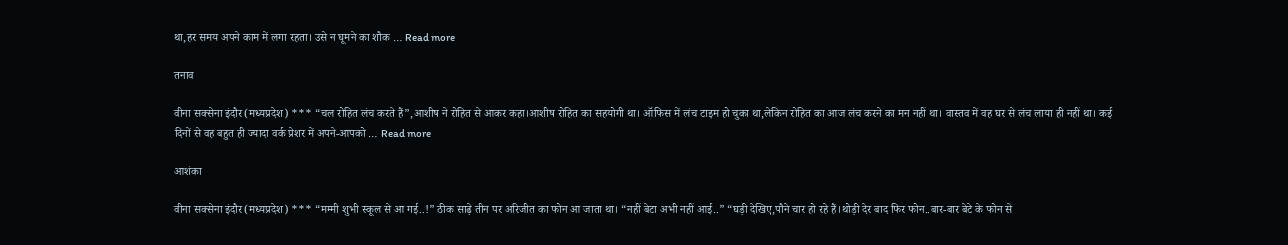था,हर समय अपने काम में लगा रहता। उसे न घूमने का शौक … Read more

तनाव

वीना सक्सेना इंदौर(मध्यप्रदेश) *** “चल रोहित लंच करते हैं”,आशीष ने रोहित से आकर कहा।आशीष रोहित का सहयोगी था। ऑफिस में लंच टाइम हो चुका था,लेकिन रोहित का आज लंच करने का मन नहीं था। वास्तव में वह घर से लंच लाया ही नहीं था। कई दिनों से वह बहुत ही ज्यादा वर्क प्रेशर में अपने-आपको … Read more

आशंका

वीना सक्सेना इंदौर(मध्यप्रदेश) *** “मम्मी शुभी स्कूल से आ गई..!” ठीक साढ़े तीन पर अरिजीत का फोन आ जाता था। “नहीं बेटा अभी नहीं आई..” “घड़ी देखिए,पौने चार हो रहे हैं।थोड़ी देर बाद फिर फोन..बार-बार बेटे के फोन से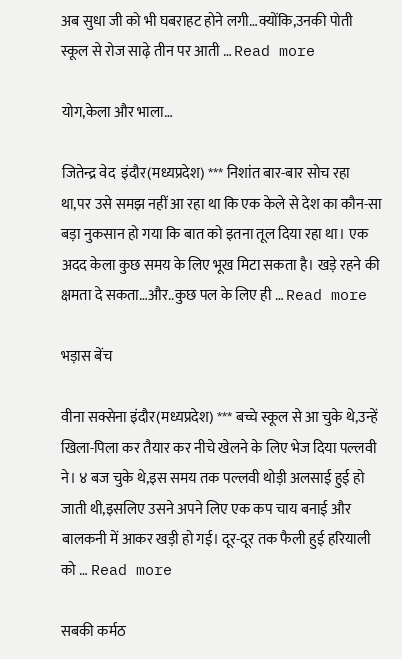अब सुधा जी को भी घबराहट होने लगी…क्योंकि,उनकी पोती स्कूल से रोज साढ़े तीन पर आती … Read more

योग,केला और भाला…

जितेन्द्र वेद  इंदौर(मध्यप्रदेश) *** निशांत बार-बार सोच रहा था,पर उसे समझ नहीं आ रहा था कि एक केले से देश का कौन-सा बड़ा नुकसान हो गया कि बात को इतना तूल दिया रहा था। एक अदद केला कुछ समय के लिए भूख मिटा सकता है। खड़े रहने की क्षमता दे सकता…और..कुछ पल के लिए ही … Read more

भड़ास बेंच

वीना सक्सेना इंदौर(मध्यप्रदेश) *** बच्चे स्कूल से आ चुके थे,उन्हें खिला-पिला कर तैयार कर नीचे खेलने के लिए भेज दिया पल्लवी ने। ४ बज चुके थे,इस समय तक पल्लवी थोड़ी अलसाई हुई हो जाती थी,इसलिए उसने अपने लिए एक कप चाय बनाई और बालकनी में आकर खड़ी हो गई। दूर-दूर तक फैली हुई हरियाली को … Read more

सबकी कर्मठ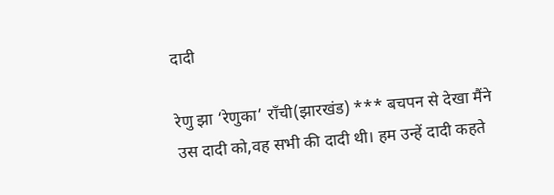दादी

रेणु झा ‘रेणुका’ राँची(झारखंड) *** बचपन से देखा मैंने उस दादी को,वह सभी की दादी थी। हम उन्हें दादी कहते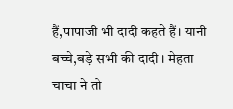हैं,पापाजी भी दादी कहते हैं। यानी बच्चे,बड़े सभी की दादी। मेहता चाचा ने तो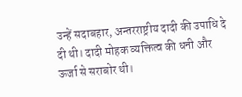उन्हें सदाबहार, अन्तरराष्ट्रीय दादी की उपाधि दे दी थी। दादी मोहक व्यक्तित्व की धनी और ऊर्जा से सराबोर थी।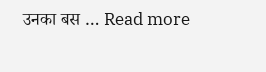उनका बस … Read more